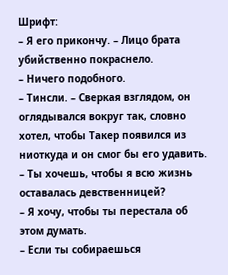Шрифт:
– Я его прикончу. – Лицо брата убийственно покраснело.
– Ничего подобного.
– Тинсли. – Сверкая взглядом, он оглядывался вокруг так, словно хотел, чтобы Такер появился из ниоткуда и он смог бы его удавить.
– Ты хочешь, чтобы я всю жизнь оставалась девственницей?
– Я хочу, чтобы ты перестала об этом думать.
– Если ты собираешься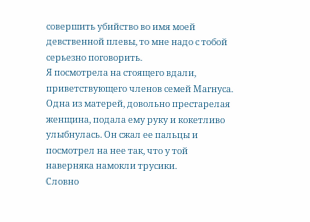совершить убийство во имя моей девственной плевы, то мне надо с тобой серьезно поговорить.
Я посмотрела на стоящего вдали, приветствующего членов семей Магнуса. Одна из матерей, довольно престарелая женщина, подала ему руку и кокетливо улыбнулась. Он сжал ее пальцы и посмотрел на нее так, что у той наверняка намокли трусики.
Словно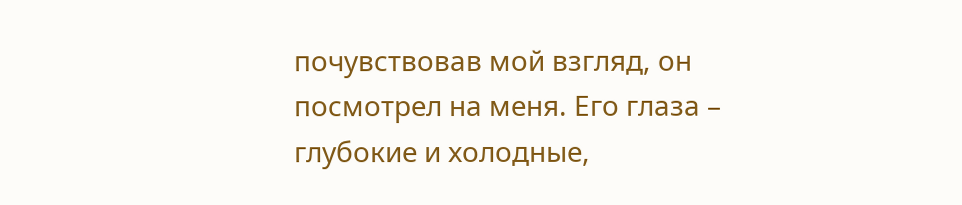почувствовав мой взгляд, он посмотрел на меня. Его глаза – глубокие и холодные,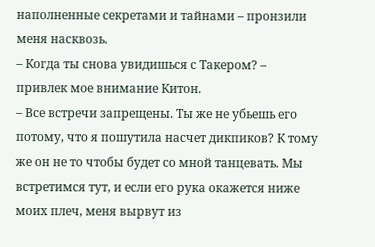наполненные секретами и тайнами – пронзили меня насквозь.
– Когда ты снова увидишься с Такером? – привлек мое внимание Китон.
– Все встречи запрещены. Ты же не убьешь его потому, что я пошутила насчет дикпиков? К тому же он не то чтобы будет со мной танцевать. Мы встретимся тут, и если его рука окажется ниже моих плеч, меня вырвут из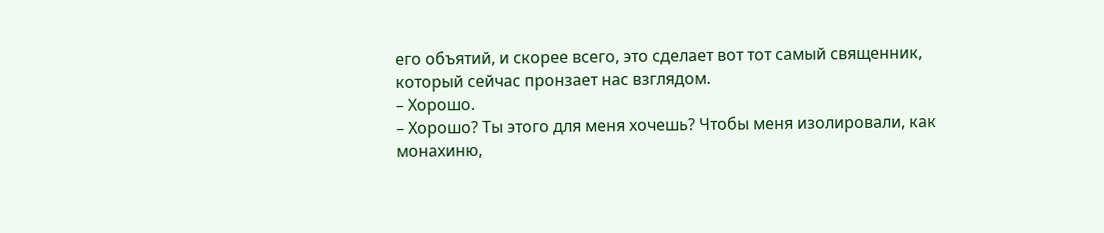его объятий, и скорее всего, это сделает вот тот самый священник, который сейчас пронзает нас взглядом.
– Хорошо.
– Хорошо? Ты этого для меня хочешь? Чтобы меня изолировали, как монахиню,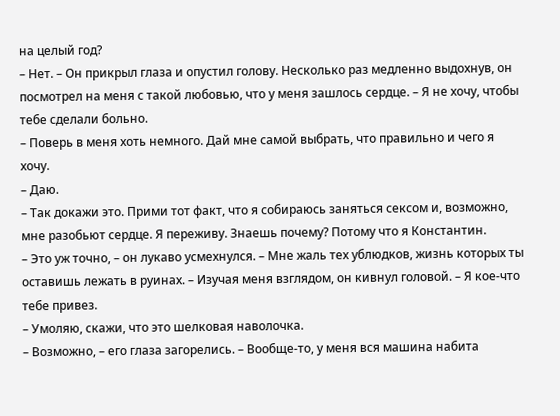на целый год?
– Нет. – Он прикрыл глаза и опустил голову. Несколько раз медленно выдохнув, он посмотрел на меня с такой любовью, что у меня зашлось сердце. – Я не хочу, чтобы тебе сделали больно.
– Поверь в меня хоть немного. Дай мне самой выбрать, что правильно и чего я хочу.
– Даю.
– Так докажи это. Прими тот факт, что я собираюсь заняться сексом и, возможно, мне разобьют сердце. Я переживу. Знаешь почему? Потому что я Константин.
– Это уж точно, – он лукаво усмехнулся. – Мне жаль тех ублюдков, жизнь которых ты оставишь лежать в руинах. – Изучая меня взглядом, он кивнул головой. – Я кое-что тебе привез.
– Умоляю, скажи, что это шелковая наволочка.
– Возможно, – его глаза загорелись. – Вообще-то, у меня вся машина набита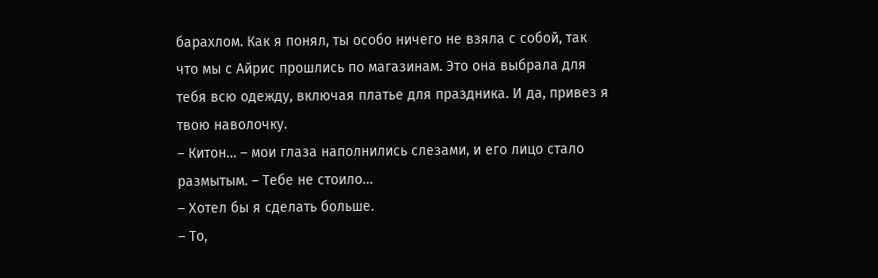барахлом. Как я понял, ты особо ничего не взяла с собой, так что мы с Айрис прошлись по магазинам. Это она выбрала для тебя всю одежду, включая платье для праздника. И да, привез я твою наволочку.
– Китон… – мои глаза наполнились слезами, и его лицо стало размытым. – Тебе не стоило…
– Хотел бы я сделать больше.
– То,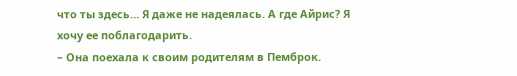что ты здесь… Я даже не надеялась. А где Айрис? Я хочу ее поблагодарить.
– Она поехала к своим родителям в Пемброк.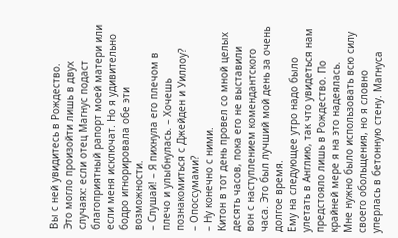Вы с ней увидитесь в Рождество.
Это могло произойти лишь в двух случаях: если отец Магнус подаст благоприятный рапорт моей матери или если меня исключат. Но я удивительно бодро игнорировала обе эти возможности.
– Слушай! – Я пихнула его плечом в плечо и улыбнулась. – Хочешь познакомиться с Джейден и Уиллоу?
– Опоссумами?
– Ну конечно с ними.
Китон в тот день провел со мной целых десять часов, пока его не выставили вон с наступлением комендантского часа. Это был лучший мой день за очень долгое время.
Ему на следующее утро надо было улетать в Англию, так что увидеться нам предстояло лишь в Рождество. По крайней мере я на это надеялась.
Мне нужно было использовать всю силу своего обольщения, но я словно уперлась в бетонную стену. Магнуса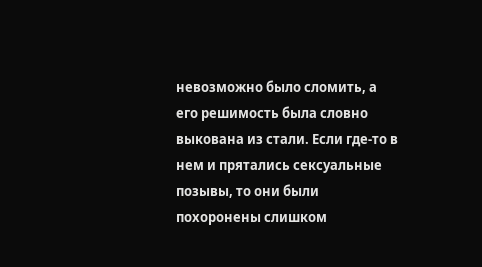невозможно было сломить, а его решимость была словно выкована из стали. Если где-то в нем и прятались сексуальные позывы, то они были похоронены слишком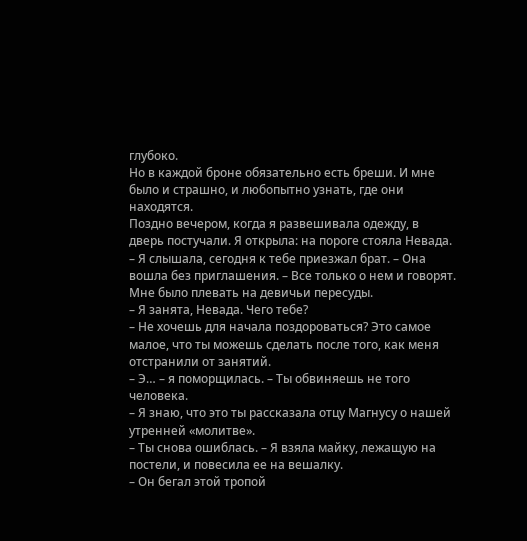глубоко.
Но в каждой броне обязательно есть бреши. И мне было и страшно, и любопытно узнать, где они находятся.
Поздно вечером, когда я развешивала одежду, в дверь постучали. Я открыла: на пороге стояла Невада.
– Я слышала, сегодня к тебе приезжал брат. – Она вошла без приглашения. – Все только о нем и говорят.
Мне было плевать на девичьи пересуды.
– Я занята, Невада. Чего тебе?
– Не хочешь для начала поздороваться? Это самое малое, что ты можешь сделать после того, как меня отстранили от занятий.
– Э… – я поморщилась. – Ты обвиняешь не того человека.
– Я знаю, что это ты рассказала отцу Магнусу о нашей утренней «молитве».
– Ты снова ошиблась. – Я взяла майку, лежащую на постели, и повесила ее на вешалку.
– Он бегал этой тропой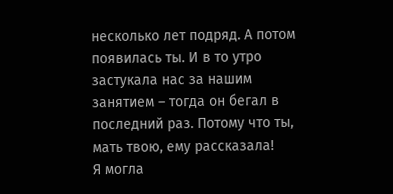несколько лет подряд. А потом появилась ты. И в то утро застукала нас за нашим занятием – тогда он бегал в последний раз. Потому что ты, мать твою, ему рассказала!
Я могла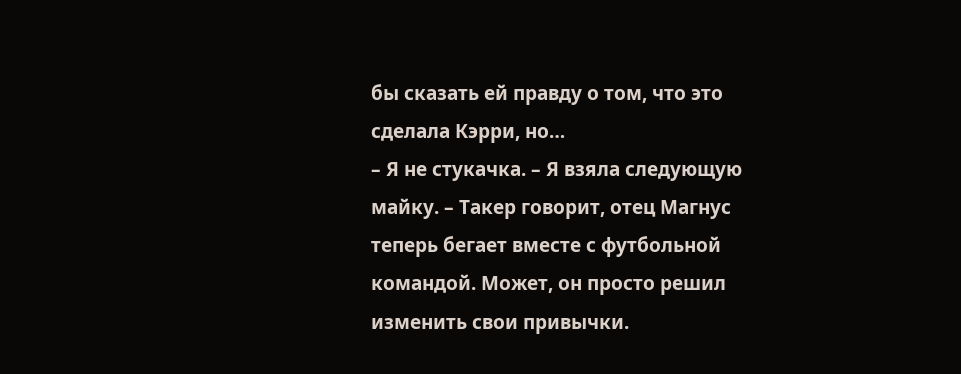бы сказать ей правду о том, что это сделала Кэрри, но…
– Я не стукачка. – Я взяла следующую майку. – Такер говорит, отец Магнус теперь бегает вместе с футбольной командой. Может, он просто решил изменить свои привычки.